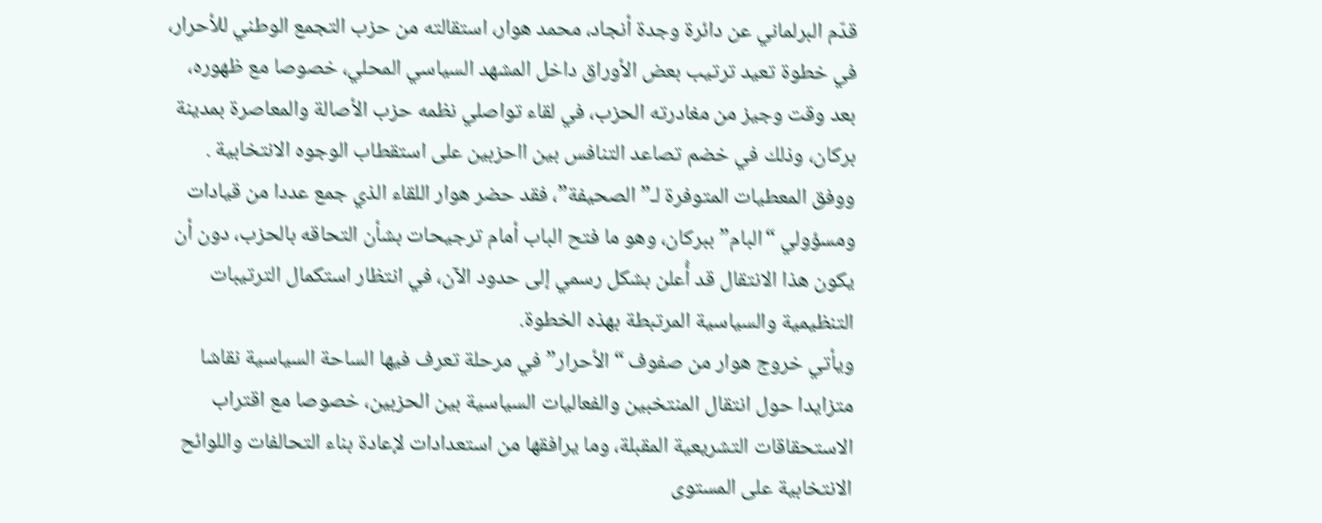قدّم البرلماني عن دائرة وجدة أنجاد، محمد هوار، استقالته من حزب التجمع الوطني للأحرار، في خطوة تعيد ترتيب بعض الأوراق داخل المشهد السياسي المحلي، خصوصا مع ظهوره، بعد وقت وجيز من مغادرته الحزب، في لقاء تواصلي نظمه حزب الأصالة والمعاصرة بمدينة بركان، وذلك في خضم تصاعد التنافس بين ااحزبين على استقطاب الوجوه الانتخابية .
ووفق المعطيات المتوفرة لـ”الصحيفة”، فقد حضر هوار اللقاء الذي جمع عددا من قيادات ومسؤولي “البام” ببركان، وهو ما فتح الباب أمام ترجيحات بشأن التحاقه بالحزب، دون أن يكون هذا الانتقال قد أُعلن بشكل رسمي إلى حدود الآن، في انتظار استكمال الترتيبات التنظيمية والسياسية المرتبطة بهذه الخطوة.
ويأتي خروج هوار من صفوف “الأحرار” في مرحلة تعرف فيها الساحة السياسية نقاشا متزايدا حول انتقال المنتخبين والفعاليات السياسية بين الحزبين، خصوصا مع اقتراب الاستحقاقات التشريعية المقبلة، وما يرافقها من استعدادات لإعادة بناء التحالفات واللوائح الانتخابية على المستوى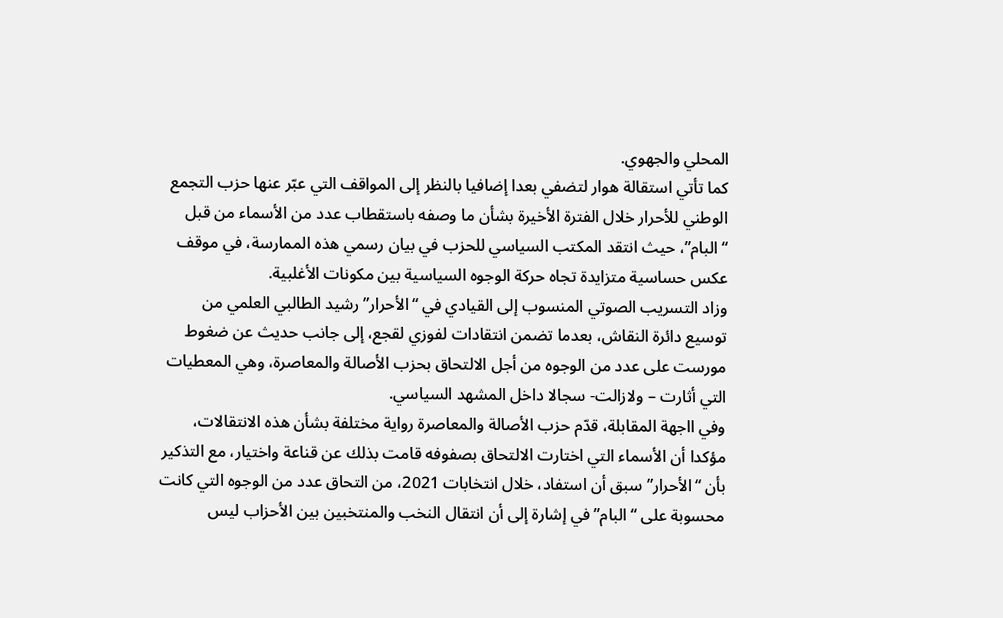المحلي والجهوي.
كما تأتي استقالة هوار لتضفي بعدا إضافيا بالنظر إلى المواقف التي عبّر عنها حزب التجمع الوطني للأحرار خلال الفترة الأخيرة بشأن ما وصفه باستقطاب عدد من الأسماء من قبل “البام”، حيث انتقد المكتب السياسي للحزب في بيان رسمي هذه الممارسة، في موقف عكس حساسية متزايدة تجاه حركة الوجوه السياسية بين مكونات الأغلبية.
وزاد التسريب الصوتي المنسوب إلى القيادي في “الأحرار” رشيد الطالبي العلمي من توسيع دائرة النقاش، بعدما تضمن انتقادات لفوزي لقجع، إلى جانب حديث عن ضغوط مورست على عدد من الوجوه من أجل الالتحاق بحزب الأصالة والمعاصرة، وهي المعطيات التي أثارت – ولازالت- سجالا داخل المشهد السياسي.
وفي ااجهة المقابلة، قدّم حزب الأصالة والمعاصرة رواية مختلفة بشأن هذه الانتقالات، مؤكدا أن الأسماء التي اختارت الالتحاق بصفوفه قامت بذلك عن قناعة واختيار، مع التذكير بأن “الأحرار” سبق أن استفاد، خلال انتخابات 2021، من التحاق عدد من الوجوه التي كانت محسوبة على “البام” في إشارة إلى أن انتقال النخب والمنتخبين بين الأحزاب ليس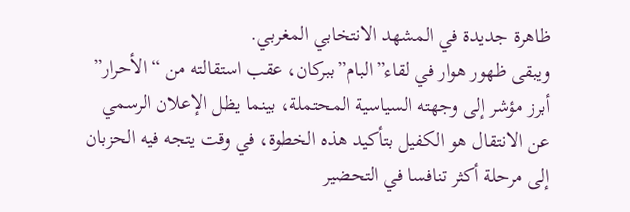ظاهرة جديدة في المشهد الانتخابي المغربي.
ويبقى ظهور هوار في لقاء”البام”ببركان، عقب استقالته من “الأحرار” أبرز مؤشر إلى وجهته السياسية المحتملة، بينما يظل الإعلان الرسمي عن الانتقال هو الكفيل بتأكيد هذه الخطوة، في وقت يتجه فيه الحزبان إلى مرحلة أكثر تنافسا في التحضير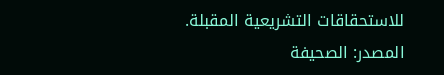للاستحقاقات التشريعية المقبلة.
المصدر: الصحيفة